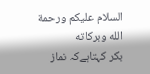السلام عليكم ورحمة الله وبركاته
بکر کہتاہےکہ نماز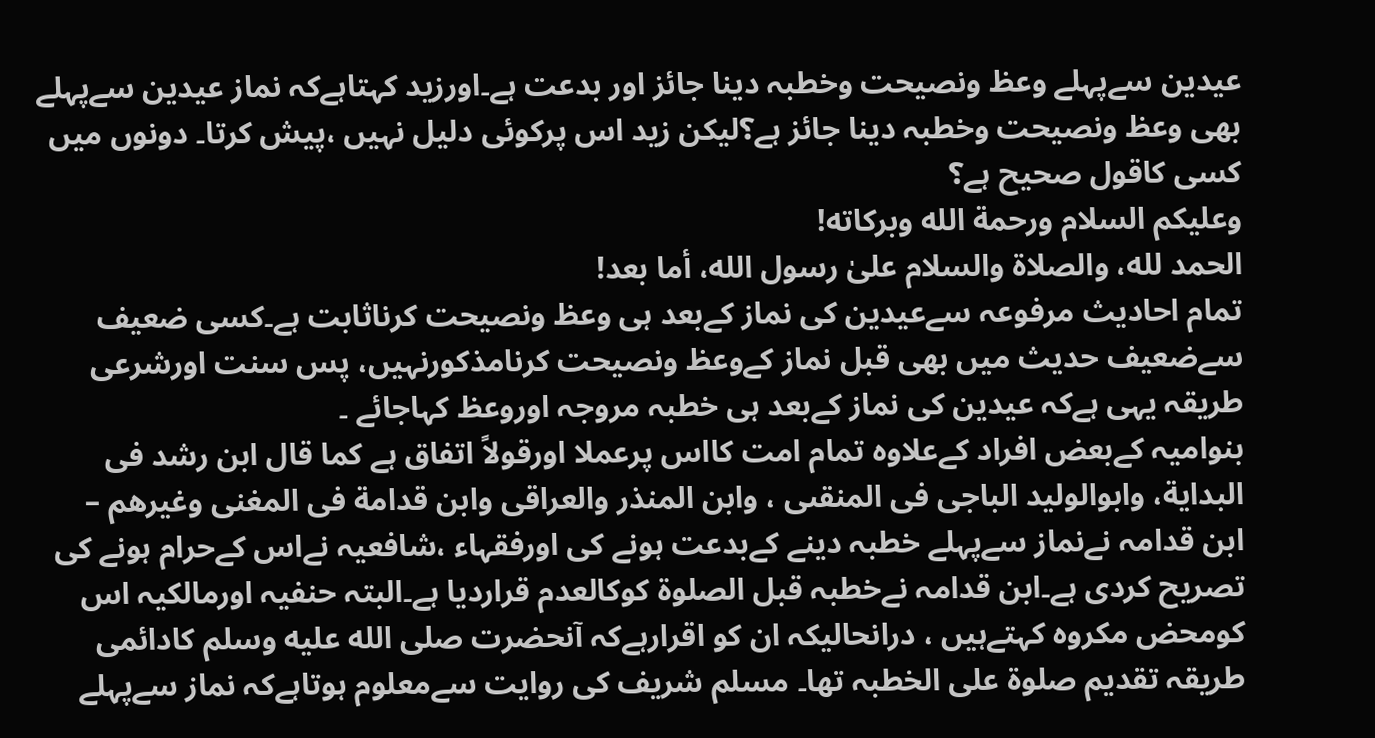عیدین سےپہلے وعظ ونصیحت وخطبہ دینا جائز اور بدعت ہے۔اورزید کہتاہےکہ نماز عیدین سےپہلے بھی وعظ ونصیحت وخطبہ دینا جائز ہے؟لیکن زید اس پرکوئی دلیل نہیں ،پیش کرتا۔ دونوں میں کسی کاقول صحیح ہے؟
وعلیکم السلام ورحمة الله وبرکاته!
الحمد لله، والصلاة والسلام علىٰ رسول الله، أما بعد!
تمام احادیث مرفوعہ سےعیدین کی نماز کےبعد ہی وعظ ونصیحت کرناثابت ہے۔کسی ضعیف سےضعیف حدیث میں بھی قبل نماز کےوعظ ونصیحت کرنامذکورنہیں، پس سنت اورشرعی طریقہ یہی ہےکہ عیدین کی نماز کےبعد ہی خطبہ مروجہ اوروعظ کہاجائے ۔
بنوامیہ کےبعض افراد کےعلاوہ تمام امت کااس پرعملا اورقولاً اتفاق ہے كما قال ابن رشد فى البداية، وابوالوليد الباجى فى المنقىى ، وابن المنذر والعراقى وابن قدامة فى المغنى وغيرهم –
ابن قدامہ نےنماز سےپہلے خطبہ دینے کےبدعت ہونے کی اورفقہاء ،شافعیہ نےاس کےحرام ہونے کی تصریح کردی ہے۔ابن قدامہ نےخطبہ قبل الصلوۃ کوکالعدم قراردیا ہے۔البتہ حنفیہ اورمالکیہ اس کومحض مکروہ کہتےہیں ، درانحالیکہ ان کو اقرارہےکہ آنحضرت صلى الله عليه وسلم کادائمی طریقہ تقدیم صلوۃ علی الخطبہ تھا۔ مسلم شریف کی روایت سےمعلوم ہوتاہےکہ نماز سےپہلے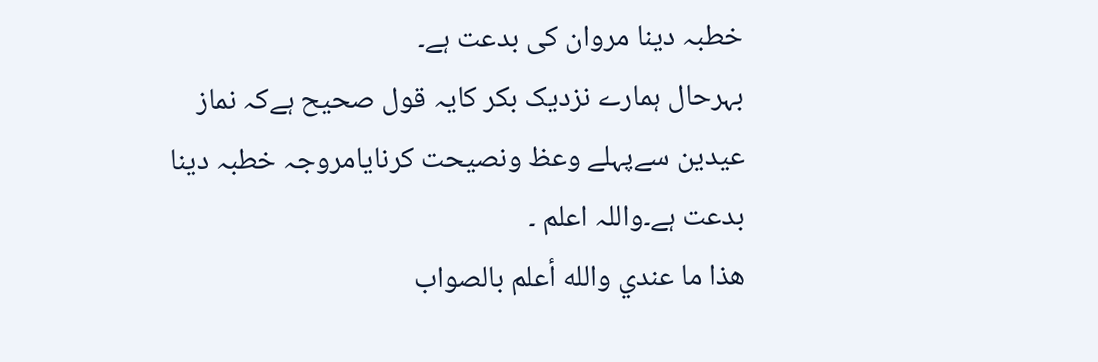خطبہ دینا مروان کی بدعت ہے۔
بہرحال ہمارے نزدیک بکر کایہ قول صحیح ہےکہ نماز عیدین سےپہلے وعظ ونصیحت کرنایامروجہ خطبہ دینا بدعت ہے۔واللہ اعلم ۔
ھذا ما عندي والله أعلم بالصواب